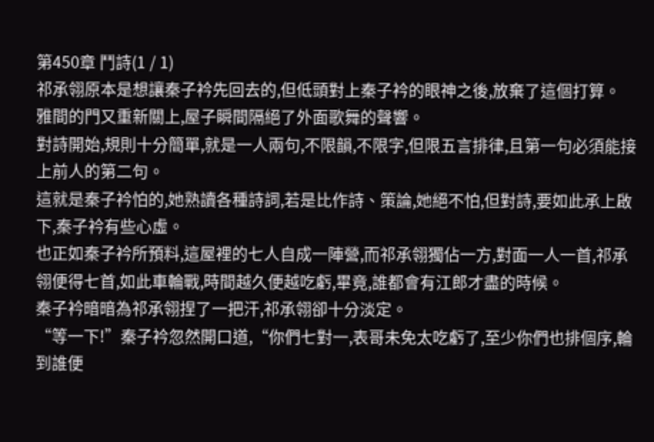第450章 鬥詩(1 / 1)
祁承翎原本是想讓秦子衿先回去的,但低頭對上秦子衿的眼神之後,放棄了這個打算。
雅間的門又重新關上,屋子瞬間隔絕了外面歌舞的聲響。
對詩開始,規則十分簡單,就是一人兩句,不限韻,不限字,但限五言排律,且第一句必須能接上前人的第二句。
這就是秦子衿怕的,她熟讀各種詩詞,若是比作詩、策論,她絕不怕,但對詩,要如此承上啟下,秦子衿有些心虛。
也正如秦子衿所預料,這屋裡的七人自成一陣營,而祁承翎獨佔一方,對面一人一首,祁承翎便得七首,如此車輪戰,時間越久便越吃虧,畢竟,誰都會有江郎才盡的時候。
秦子衿暗暗為祁承翎捏了一把汗,祁承翎卻十分淡定。
“等一下!”秦子衿忽然開口道,“你們七對一,表哥未免太吃虧了,至少你們也排個序,輪到誰便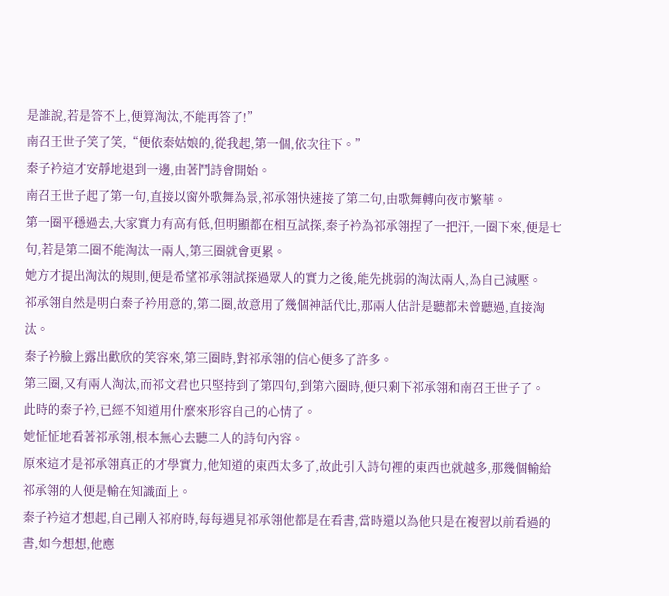是誰說,若是答不上,便算淘汰,不能再答了!”
南召王世子笑了笑,“便依秦姑娘的,從我起,第一個,依次往下。”
秦子衿這才安靜地退到一邊,由著鬥詩會開始。
南召王世子起了第一句,直接以窗外歌舞為景,祁承翎快速接了第二句,由歌舞轉向夜市繁華。
第一圈平穩過去,大家實力有高有低,但明顯都在相互試探,秦子衿為祁承翎捏了一把汗,一圈下來,便是七句,若是第二圈不能淘汰一兩人,第三圈就會更累。
她方才提出淘汰的規則,便是希望祁承翎試探過眾人的實力之後,能先挑弱的淘汰兩人,為自己減壓。
祁承翎自然是明白秦子衿用意的,第二圈,故意用了幾個神話代比,那兩人估計是聽都未曾聽過,直接淘汰。
秦子衿臉上露出歡欣的笑容來,第三圈時,對祁承翎的信心便多了許多。
第三圈,又有兩人淘汰,而祁文君也只堅持到了第四句,到第六圈時,便只剩下祁承翎和南召王世子了。
此時的秦子衿,已經不知道用什麼來形容自己的心情了。
她怔怔地看著祁承翎,根本無心去聽二人的詩句內容。
原來這才是祁承翎真正的才學實力,他知道的東西太多了,故此引入詩句裡的東西也就越多,那幾個輸給祁承翎的人便是輸在知識面上。
秦子衿這才想起,自己剛入祁府時,每每遇見祁承翎他都是在看書,當時還以為他只是在複習以前看過的書,如今想想,他應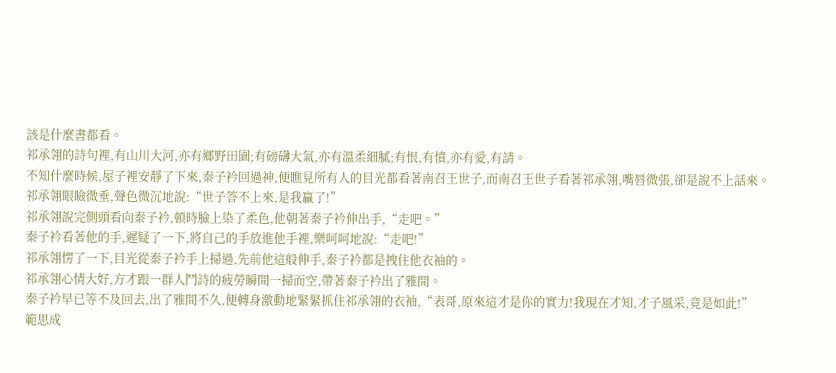該是什麼書都看。
祁承翎的詩句裡,有山川大河,亦有鄉野田園;有磅礴大氣,亦有溫柔細膩;有恨,有憤,亦有愛,有請。
不知什麼時候,屋子裡安靜了下來,秦子衿回過神,便瞧見所有人的目光都看著南召王世子,而南召王世子看著祁承翎,嘴唇微張,卻是說不上話來。
祁承翎眼瞼微垂,聲色微沉地說:“世子答不上來,是我贏了!”
祁承翎說完側頭看向秦子衿,頓時臉上染了柔色,他朝著秦子衿伸出手,“走吧。”
秦子衿看著他的手,遲疑了一下,將自己的手放進他手裡,樂呵呵地說:“走吧!”
祁承翎愣了一下,目光從秦子衿手上掃過,先前他這般伸手,秦子衿都是拽住他衣袖的。
祁承翎心情大好,方才跟一群人鬥詩的疲勞瞬間一掃而空,帶著秦子衿出了雅間。
秦子衿早已等不及回去,出了雅間不久,便轉身激動地緊緊抓住祁承翎的衣袖,“表哥,原來這才是你的實力!我現在才知,才子風采,竟是如此!”
範思成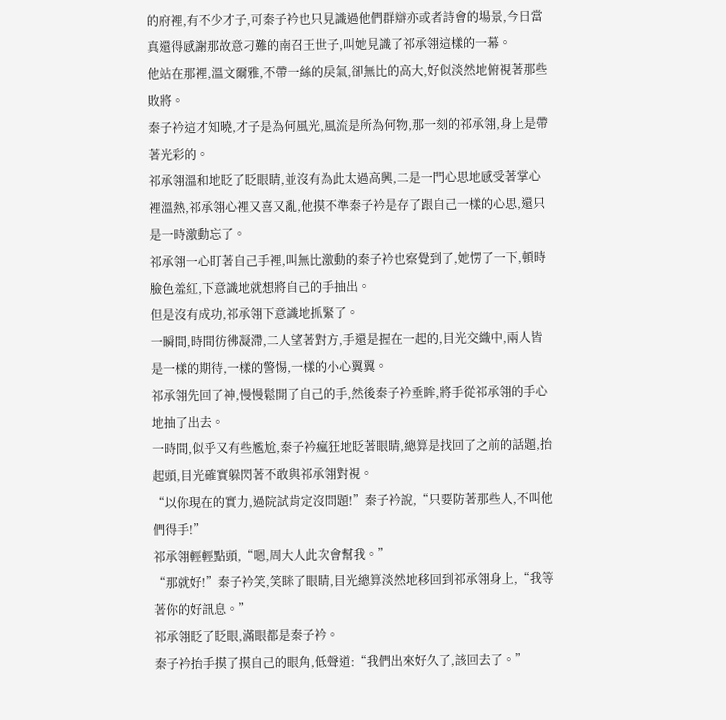的府裡,有不少才子,可秦子衿也只見識過他們群辯亦或者詩會的場景,今日當真還得感謝那故意刁難的南召王世子,叫她見識了祁承翎這樣的一幕。
他站在那裡,溫文爾雅,不帶一絲的戾氣,卻無比的高大,好似淡然地俯視著那些敗將。
秦子衿這才知曉,才子是為何風光,風流是所為何物,那一刻的祁承翎,身上是帶著光彩的。
祁承翎溫和地眨了眨眼睛,並沒有為此太過高興,二是一門心思地感受著掌心裡溫熱,祁承翎心裡又喜又亂,他摸不準秦子衿是存了跟自己一樣的心思,還只是一時激動忘了。
祁承翎一心盯著自己手裡,叫無比激動的秦子衿也察覺到了,她愣了一下,頓時臉色羞紅,下意識地就想將自己的手抽出。
但是沒有成功,祁承翎下意識地抓緊了。
一瞬間,時間彷彿凝滯,二人望著對方,手還是握在一起的,目光交織中,兩人皆是一樣的期待,一樣的警惕,一樣的小心翼翼。
祁承翎先回了神,慢慢鬆開了自己的手,然後秦子衿垂眸,將手從祁承翎的手心地抽了出去。
一時間,似乎又有些尷尬,秦子衿瘋狂地眨著眼睛,總算是找回了之前的話題,抬起頭,目光確實躲閃著不敢與祁承翎對視。
“以你現在的實力,過院試肯定沒問題!”秦子衿說,“只要防著那些人,不叫他們得手!”
祁承翎輕輕點頭,“嗯,周大人此次會幫我。”
“那就好!”秦子衿笑,笑眯了眼睛,目光總算淡然地移回到祁承翎身上,“我等著你的好訊息。”
祁承翎眨了眨眼,滿眼都是秦子衿。
秦子衿抬手摸了摸自己的眼角,低聲道:“我們出來好久了,該回去了。”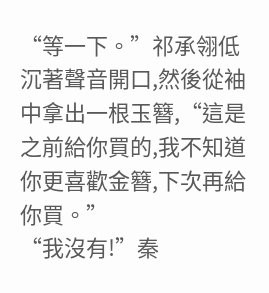“等一下。”祁承翎低沉著聲音開口,然後從袖中拿出一根玉簪,“這是之前給你買的,我不知道你更喜歡金簪,下次再給你買。”
“我沒有!”秦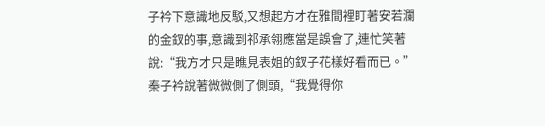子衿下意識地反駁,又想起方才在雅間裡盯著安若瀾的金釵的事,意識到祁承翎應當是誤會了,連忙笑著說:“我方才只是瞧見表姐的釵子花樣好看而已。”
秦子衿說著微微側了側頭,“我覺得你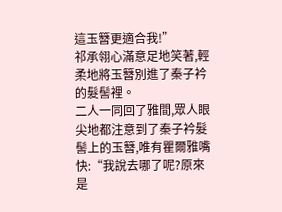這玉簪更適合我!”
祁承翎心滿意足地笑著,輕柔地將玉簪別進了秦子衿的髮髻裡。
二人一同回了雅間,眾人眼尖地都注意到了秦子衿髮髻上的玉簪,唯有瞿爾雅嘴快:“我說去哪了呢?原來是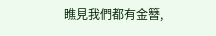瞧見我們都有金簪,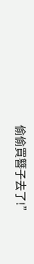偷偷買簪子去了!”